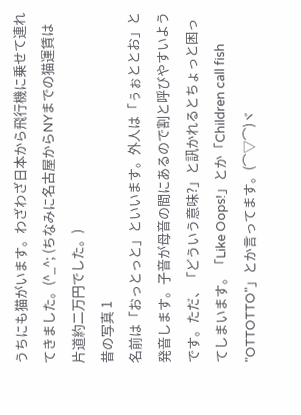うちにも猫がいます。わざわざ日本から飛行機に乗せて連れてきました。(^_^; (ちなみに名古屋からNYまでの猫運賃は片道約二万円でした。)
昔の写真 1
名前は「おっとっと」といいます。外人は「ぅぉととお」と発音します。子音が母音の間にあるので割と呼びやすいようです。ただ、「どういう意味?」と訊かれるとちょっと困ってしまいます。「Like Oops!」とか「Children call fish "OTTOTTO"」とか言ってます。(⌒▽⌒)ヾ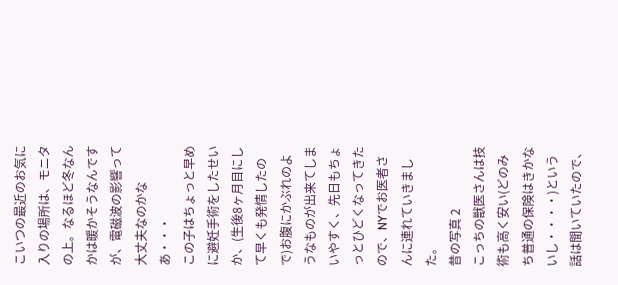こいつの最近のお気に入りの場所は、モニタの上。なるほど冬なんかは暖かそうなんですが、電磁波の影響って大丈夫なのかなあ・・・
この子はちょっと早めに避妊手術をしたせいか、(生後8ヶ月目にして早くも発情したので)お腹にかぶれのようなものが出来てしまいやすく、先日もちょっとひどくなってきたので、NYでお医者さんに連れていきました。
昔の写真 2
こっちの獣医さんは技術も高く安い(どのみち普通の保険はきかないし・・・・)という話は聞いていたので、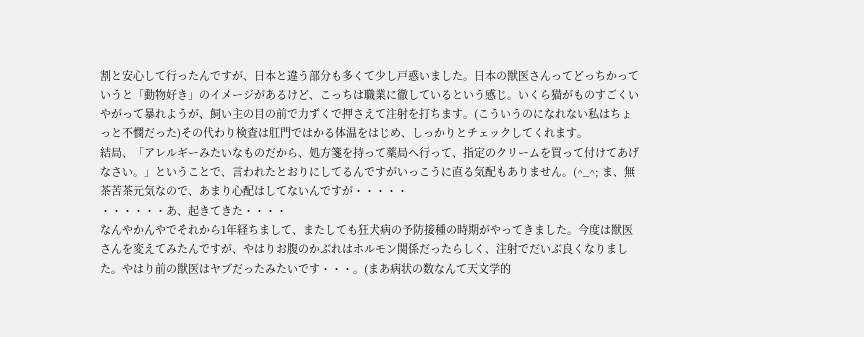割と安心して行ったんですが、日本と違う部分も多くて少し戸惑いました。日本の獣医さんってどっちかっていうと「動物好き」のイメージがあるけど、こっちは職業に徹しているという感じ。いくら猫がものすごくいやがって暴れようが、飼い主の目の前で力ずくで押さえて注射を打ちます。(こういうのになれない私はちょっと不憫だった)その代わり検査は肛門ではかる体温をはじめ、しっかりとチェックしてくれます。
結局、「アレルギーみたいなものだから、処方箋を持って薬局へ行って、指定のクリームを買って付けてあげなさい。」ということで、言われたとおりにしてるんですがいっこうに直る気配もありません。(^_^; ま、無茶苦茶元気なので、あまり心配はしてないんですが・・・・・
・・・・・・あ、起きてきた・・・・
なんやかんやでそれから1年経ちまして、またしても狂犬病の予防接種の時期がやってきました。今度は獣医さんを変えてみたんですが、やはりお腹のかぶれはホルモン関係だったらしく、注射でだいぶ良くなりました。やはり前の獣医はヤブだったみたいです・・・。(まあ病状の数なんて天文学的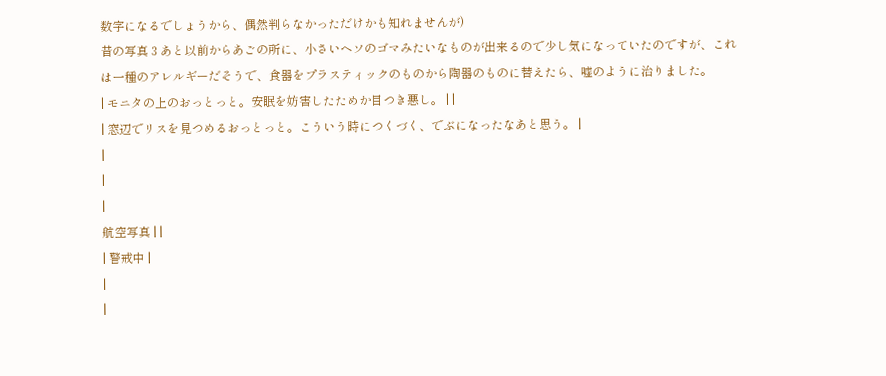数字になるでしょうから、偶然判らなかっただけかも知れませんが)
昔の写真 3 あと以前からあごの所に、小さいヘソのゴマみたいなものが出来るので少し気になっていたのですが、これは一種のアレルギーだそうで、食器をプラスティックのものから陶器のものに替えたら、嘘のように治りました。
| モニタの上のおっとっと。安眠を妨害したためか目つき悪し。 | |
| 窓辺でリスを見つめるおっとっと。こういう時につくづく、でぶになったなあと思う。 |
|
|
|
航空写真 | |
| 警戒中 |
|
|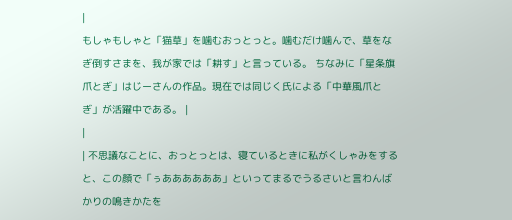|
もしゃもしゃと「猫草」を噛むおっとっと。噛むだけ噛んで、草をなぎ倒すさまを、我が家では「耕す」と言っている。 ちなみに「星条旗爪とぎ」はじーさんの作品。現在では同じく氏による「中華風爪とぎ」が活躍中である。 |
|
| 不思議なことに、おっとっとは、寝ているときに私がくしゃみをすると、この顔で「ぅああああああ」といってまるでうるさいと言わんばかりの鳴きかたを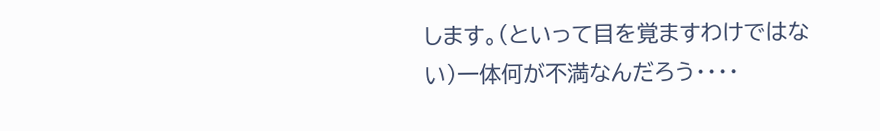します。(といって目を覚ますわけではない)一体何が不満なんだろう・・・・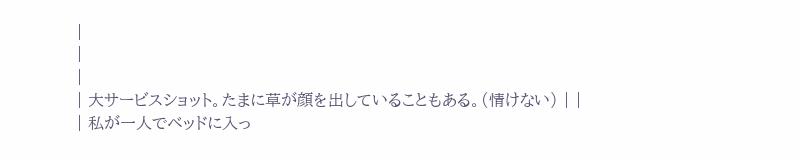|
|
|
| 大サービスショット。たまに草が顔を出していることもある。(情けない) | |
| 私が一人でベッドに入っ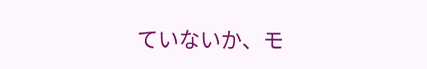ていないか、モ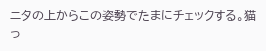ニタの上からこの姿勢でたまにチェックする。猫っ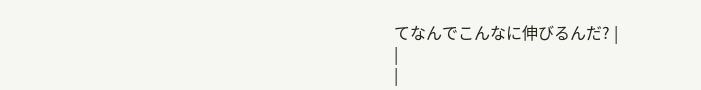てなんでこんなに伸びるんだ? |
|
|